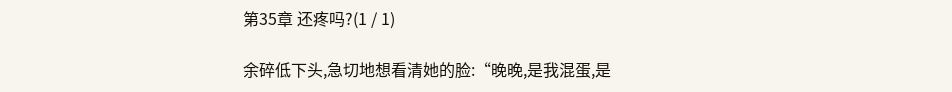第35章 还疼吗?(1 / 1)

余碎低下头,急切地想看清她的脸:“晚晚,是我混蛋,是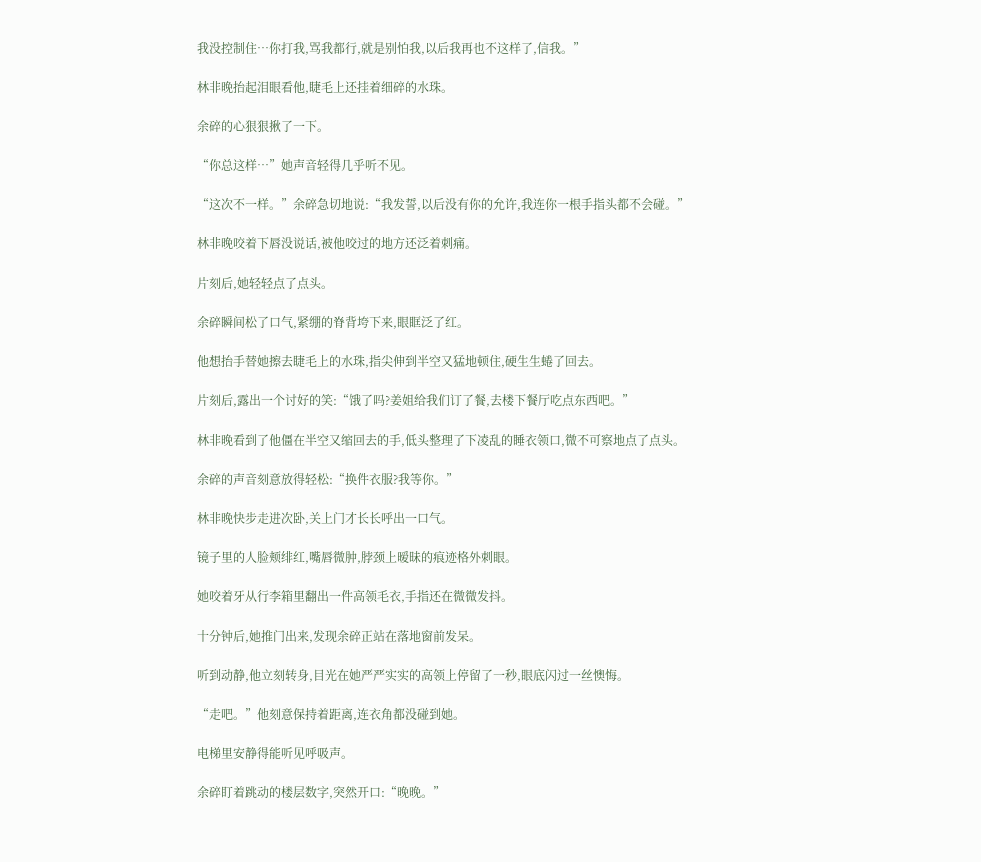我没控制住…你打我,骂我都行,就是别怕我,以后我再也不这样了,信我。”

林非晚抬起泪眼看他,睫毛上还挂着细碎的水珠。

余碎的心狠狠揪了一下。

“你总这样…”她声音轻得几乎听不见。

“这次不一样。”余碎急切地说:“我发誓,以后没有你的允许,我连你一根手指头都不会碰。”

林非晚咬着下唇没说话,被他咬过的地方还泛着刺痛。

片刻后,她轻轻点了点头。

余碎瞬间松了口气,紧绷的脊背垮下来,眼眶泛了红。

他想抬手替她擦去睫毛上的水珠,指尖伸到半空又猛地顿住,硬生生蜷了回去。

片刻后,露出一个讨好的笑:“饿了吗?姜姐给我们订了餐,去楼下餐厅吃点东西吧。”

林非晚看到了他僵在半空又缩回去的手,低头整理了下凌乱的睡衣领口,微不可察地点了点头。

余碎的声音刻意放得轻松:“换件衣服?我等你。”

林非晚快步走进次卧,关上门才长长呼出一口气。

镜子里的人脸颊绯红,嘴唇微肿,脖颈上暧昧的痕迹格外刺眼。

她咬着牙从行李箱里翻出一件高领毛衣,手指还在微微发抖。

十分钟后,她推门出来,发现余碎正站在落地窗前发呆。

听到动静,他立刻转身,目光在她严严实实的高领上停留了一秒,眼底闪过一丝懊悔。

“走吧。”他刻意保持着距离,连衣角都没碰到她。

电梯里安静得能听见呼吸声。

余碎盯着跳动的楼层数字,突然开口:“晚晚。”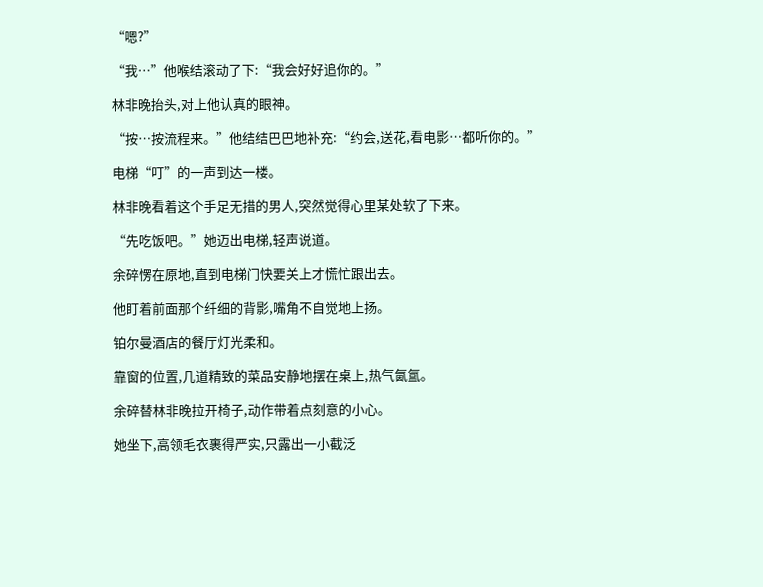“嗯?”

“我…”他喉结滚动了下:“我会好好追你的。”

林非晚抬头,对上他认真的眼神。

“按…按流程来。”他结结巴巴地补充:“约会,送花,看电影…都听你的。”

电梯“叮”的一声到达一楼。

林非晚看着这个手足无措的男人,突然觉得心里某处软了下来。

“先吃饭吧。”她迈出电梯,轻声说道。

余碎愣在原地,直到电梯门快要关上才慌忙跟出去。

他盯着前面那个纤细的背影,嘴角不自觉地上扬。

铂尔曼酒店的餐厅灯光柔和。

靠窗的位置,几道精致的菜品安静地摆在桌上,热气氤氲。

余碎替林非晚拉开椅子,动作带着点刻意的小心。

她坐下,高领毛衣裹得严实,只露出一小截泛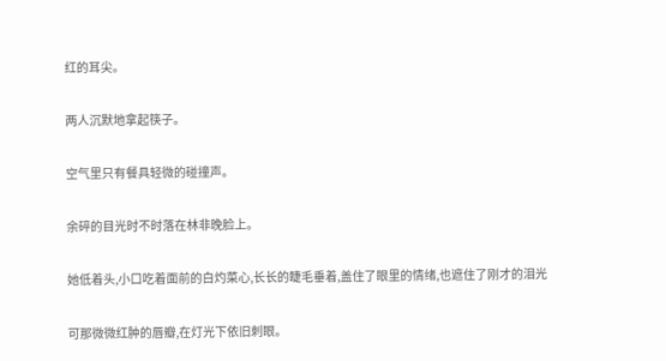红的耳尖。

两人沉默地拿起筷子。

空气里只有餐具轻微的碰撞声。

余碎的目光时不时落在林非晚脸上。

她低着头,小口吃着面前的白灼菜心,长长的睫毛垂着,盖住了眼里的情绪,也遮住了刚才的泪光

可那微微红肿的唇瓣,在灯光下依旧刺眼。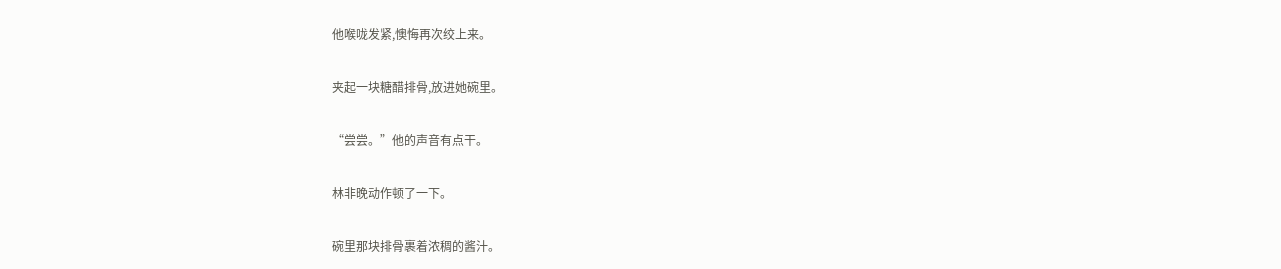他喉咙发紧,懊悔再次绞上来。

夹起一块糖醋排骨,放进她碗里。

“尝尝。”他的声音有点干。

林非晚动作顿了一下。

碗里那块排骨裹着浓稠的酱汁。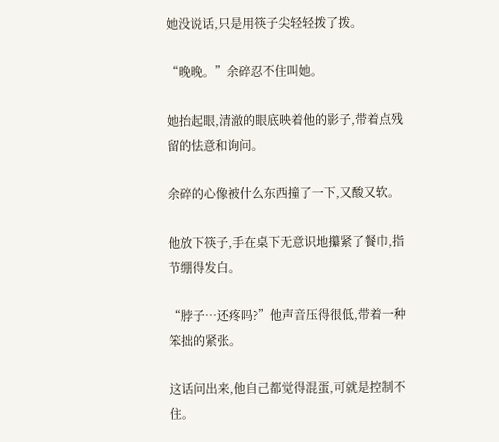她没说话,只是用筷子尖轻轻拨了拨。

“晚晚。”余碎忍不住叫她。

她抬起眼,清澈的眼底映着他的影子,带着点残留的怯意和询问。

余碎的心像被什么东西撞了一下,又酸又软。

他放下筷子,手在桌下无意识地攥紧了餐巾,指节绷得发白。

“脖子…还疼吗?”他声音压得很低,带着一种笨拙的紧张。

这话问出来,他自己都觉得混蛋,可就是控制不住。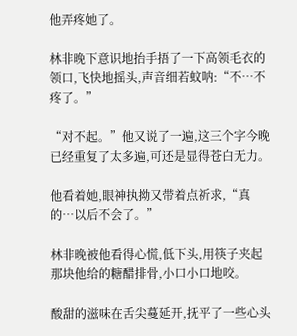他弄疼她了。

林非晚下意识地抬手捂了一下高领毛衣的领口,飞快地摇头,声音细若蚊呐:“不…不疼了。”

“对不起。”他又说了一遍,这三个字今晚已经重复了太多遍,可还是显得苍白无力。

他看着她,眼神执拗又带着点祈求,“真的…以后不会了。”

林非晚被他看得心慌,低下头,用筷子夹起那块他给的糖醋排骨,小口小口地咬。

酸甜的滋味在舌尖蔓延开,抚平了一些心头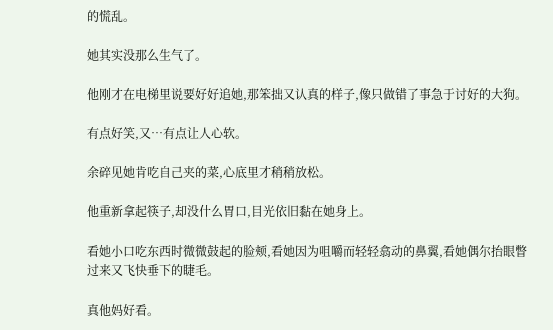的慌乱。

她其实没那么生气了。

他刚才在电梯里说要好好追她,那笨拙又认真的样子,像只做错了事急于讨好的大狗。

有点好笑,又…有点让人心软。

余碎见她肯吃自己夹的菜,心底里才稍稍放松。

他重新拿起筷子,却没什么胃口,目光依旧黏在她身上。

看她小口吃东西时微微鼓起的脸颊,看她因为咀嚼而轻轻翕动的鼻翼,看她偶尔抬眼瞥过来又飞快垂下的睫毛。

真他妈好看。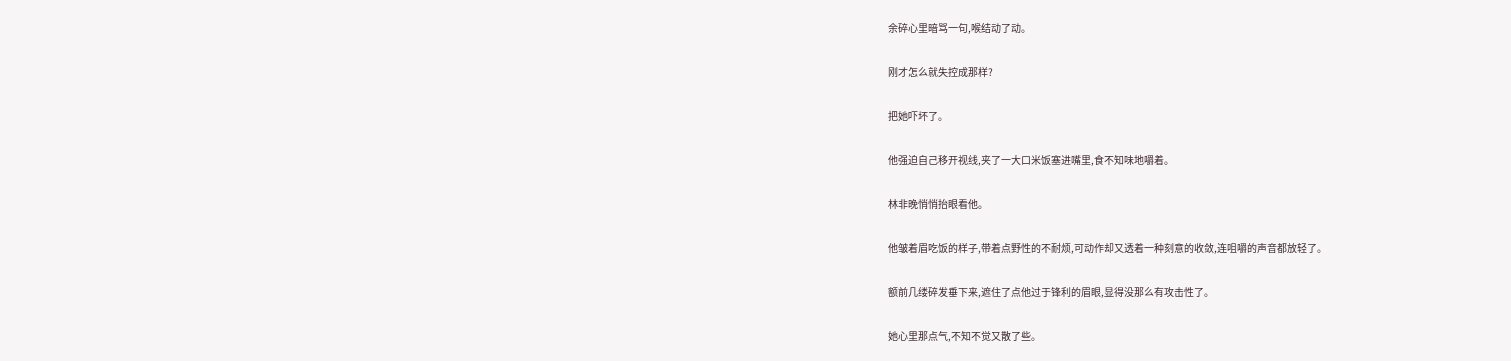余碎心里暗骂一句,喉结动了动。

刚才怎么就失控成那样?

把她吓坏了。

他强迫自己移开视线,夹了一大口米饭塞进嘴里,食不知味地嚼着。

林非晚悄悄抬眼看他。

他皱着眉吃饭的样子,带着点野性的不耐烦,可动作却又透着一种刻意的收敛,连咀嚼的声音都放轻了。

额前几缕碎发垂下来,遮住了点他过于锋利的眉眼,显得没那么有攻击性了。

她心里那点气,不知不觉又散了些。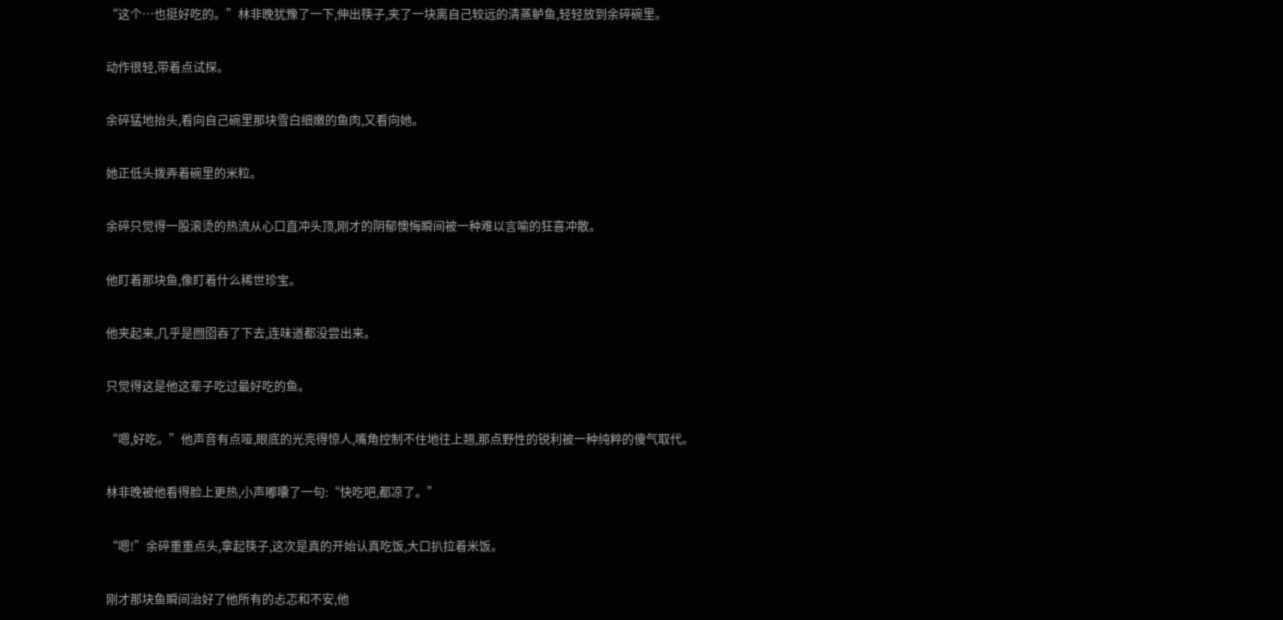“这个…也挺好吃的。”林非晚犹豫了一下,伸出筷子,夹了一块离自己较远的清蒸鲈鱼,轻轻放到余碎碗里。

动作很轻,带着点试探。

余碎猛地抬头,看向自己碗里那块雪白细嫩的鱼肉,又看向她。

她正低头拨弄着碗里的米粒。

余碎只觉得一股滚烫的热流从心口直冲头顶,刚才的阴郁懊悔瞬间被一种难以言喻的狂喜冲散。

他盯着那块鱼,像盯着什么稀世珍宝。

他夹起来,几乎是囫囵吞了下去,连味道都没尝出来。

只觉得这是他这辈子吃过最好吃的鱼。

“嗯,好吃。”他声音有点哑,眼底的光亮得惊人,嘴角控制不住地往上翘,那点野性的锐利被一种纯粹的傻气取代。

林非晚被他看得脸上更热,小声嘟囔了一句:“快吃吧,都凉了。”

“嗯!”余碎重重点头,拿起筷子,这次是真的开始认真吃饭,大口扒拉着米饭。

刚才那块鱼瞬间治好了他所有的忐忑和不安,他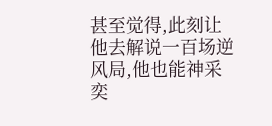甚至觉得,此刻让他去解说一百场逆风局,他也能神采奕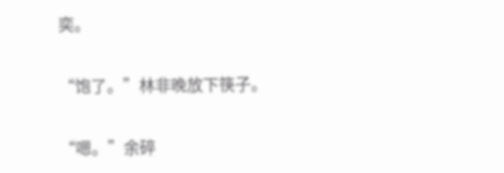奕。

“饱了。”林非晚放下筷子。

“嗯。”余碎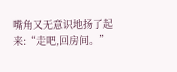嘴角又无意识地扬了起来:“走吧,回房间。”